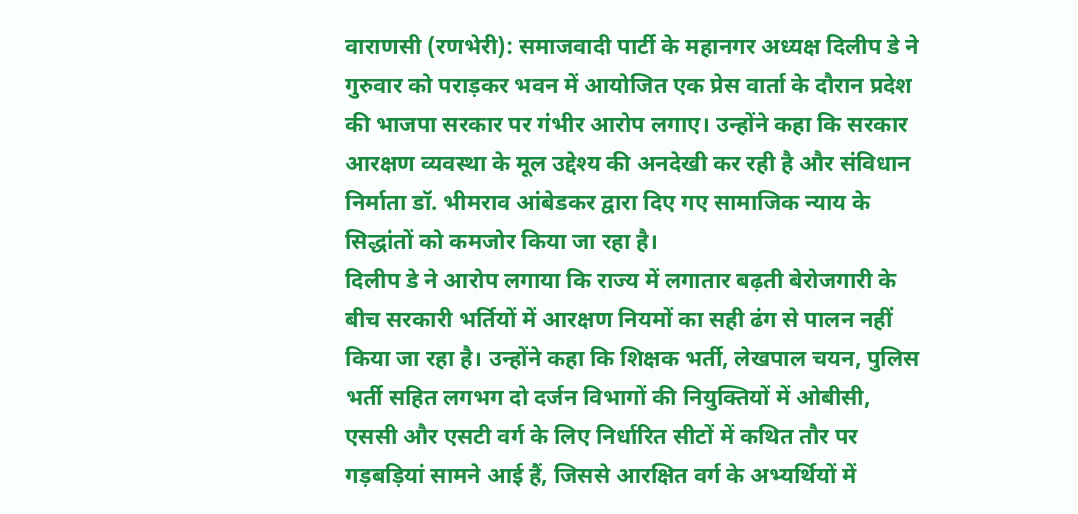वाराणसी (रणभेरी): समाजवादी पार्टी के महानगर अध्यक्ष दिलीप डे ने गुरुवार को पराड़कर भवन में आयोजित एक प्रेस वार्ता के दौरान प्रदेश की भाजपा सरकार पर गंभीर आरोप लगाए। उन्होंने कहा कि सरकार आरक्षण व्यवस्था के मूल उद्देश्य की अनदेखी कर रही है और संविधान निर्माता डॉ. भीमराव आंबेडकर द्वारा दिए गए सामाजिक न्याय के सिद्धांतों को कमजोर किया जा रहा है।
दिलीप डे ने आरोप लगाया कि राज्य में लगातार बढ़ती बेरोजगारी के बीच सरकारी भर्तियों में आरक्षण नियमों का सही ढंग से पालन नहीं किया जा रहा है। उन्होंने कहा कि शिक्षक भर्ती, लेखपाल चयन, पुलिस भर्ती सहित लगभग दो दर्जन विभागों की नियुक्तियों में ओबीसी, एससी और एसटी वर्ग के लिए निर्धारित सीटों में कथित तौर पर गड़बड़ियां सामने आई हैं, जिससे आरक्षित वर्ग के अभ्यर्थियों में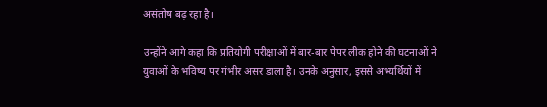असंतोष बढ़ रहा है।

उन्होंने आगे कहा कि प्रतियोगी परीक्षाओं में बार-बार पेपर लीक होने की घटनाओं ने युवाओं के भविष्य पर गंभीर असर डाला है। उनके अनुसार, इससे अभ्यर्थियों में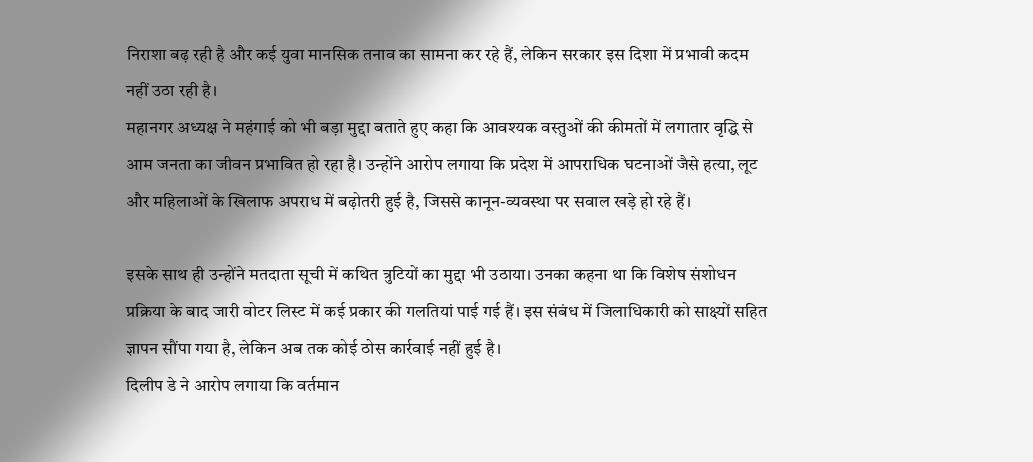निराशा बढ़ रही है और कई युवा मानसिक तनाव का सामना कर रहे हैं, लेकिन सरकार इस दिशा में प्रभावी कदम नहीं उठा रही है।
महानगर अध्यक्ष ने महंगाई को भी बड़ा मुद्दा बताते हुए कहा कि आवश्यक वस्तुओं की कीमतों में लगातार वृद्धि से आम जनता का जीवन प्रभावित हो रहा है। उन्होंने आरोप लगाया कि प्रदेश में आपराधिक घटनाओं जैसे हत्या, लूट और महिलाओं के खिलाफ अपराध में बढ़ोतरी हुई है, जिससे कानून-व्यवस्था पर सवाल खड़े हो रहे हैं।

इसके साथ ही उन्होंने मतदाता सूची में कथित त्रुटियों का मुद्दा भी उठाया। उनका कहना था कि विशेष संशोधन प्रक्रिया के बाद जारी वोटर लिस्ट में कई प्रकार की गलतियां पाई गई हैं। इस संबंध में जिलाधिकारी को साक्ष्यों सहित ज्ञापन सौंपा गया है, लेकिन अब तक कोई ठोस कार्रवाई नहीं हुई है।
दिलीप डे ने आरोप लगाया कि वर्तमान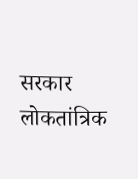सरकार लोकतांत्रिक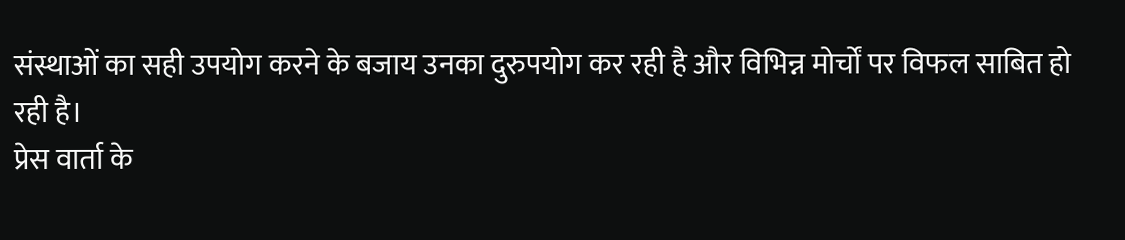संस्थाओं का सही उपयोग करने के बजाय उनका दुरुपयोग कर रही है और विभिन्न मोर्चों पर विफल साबित हो रही है।
प्रेस वार्ता के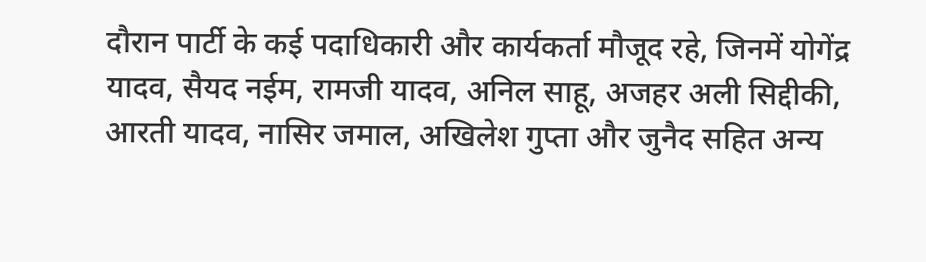दौरान पार्टी के कई पदाधिकारी और कार्यकर्ता मौजूद रहे, जिनमें योगेंद्र यादव, सैयद नईम, रामजी यादव, अनिल साहू, अजहर अली सिद्दीकी, आरती यादव, नासिर जमाल, अखिलेश गुप्ता और जुनैद सहित अन्य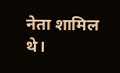नेता शामिल थे।